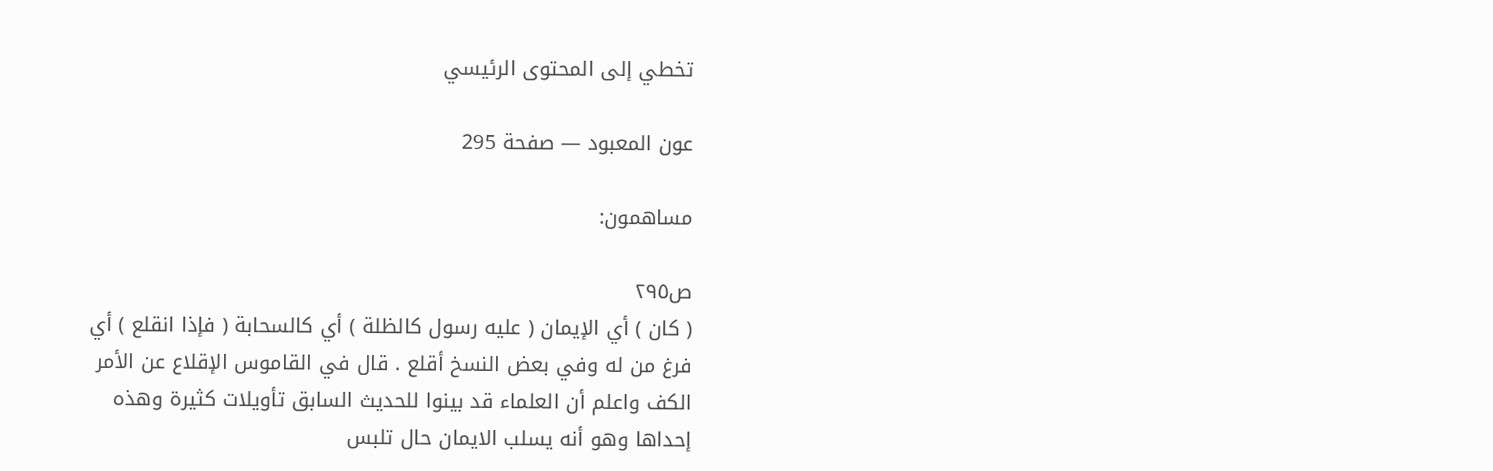تخطي إلى المحتوى الرئيسي

عون المعبود — صفحة 295

مساهمون:

ص٢٩٥
( كان ) أي الإيمان ( عليه رسول كالظلة ) أي كالسحابة ( فإذا انقلع ) أي فرغ من له وفي بعض النسخ أقلع . قال في القاموس الإقلاع عن الأمر الكف واعلم أن العلماء قد بينوا للحديث السابق تأويلات كثيرة وهذه إحداها وهو أنه يسلب الايمان حال تلبس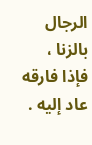الرجال بالزنا ، فإذا فارقه عاد إليه .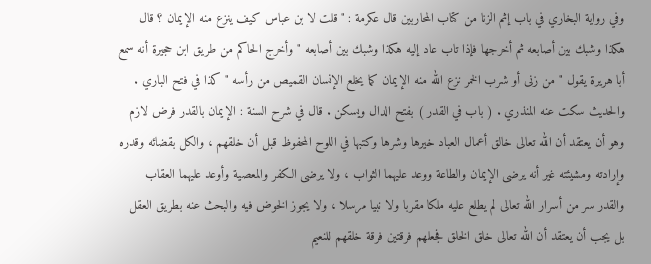وفي رواية البخاري في باب إثم الزنا من كتاب المحاربين قال عكرمة : " قلت لا بن عباس كيف ينزع منه الإيمان ؟ قال هكذا وشبك بين أصابعه ثم أخرجها فإذا تاب عاد إليه هكذا وشبك بين أصابعه " وأخرج الحاكم من طريق ابن حجيرة أنه سمع أبا هريرة يقول " من زنى أو شرب الخمر نزع الله منه الإيمان كما يخلع الإنسان القميص من رأسه " كذا في فتح الباري . والحديث سكت عنه المنذري . ( باب في القدر ) بفتح الدال ويسكن . قال في شرح السنة : الإيمان بالقدر فرض لازم وهو أن يعتقد أن الله تعالى خالق أعمال العباد خيرها وشرها وكتبها في اللوح المحفوظ قبل أن خلقهم ، والكل بقضائه وقدره وإرادته ومشيئته غير أنه يرضى الإيمان والطاعة ووعد عليهما الثواب ، ولا يرضى الكفر والمعصية وأوعد عليهما العقاب والقدر سر من أسرار الله تعالى لم يطلع عليه ملكا مقربا ولا نبيا مرسلا ، ولا يجوز الخوض فيه والبحث عنه بطريق العقل بل يجب أن يعتقد أن الله تعالى خلق الخلق فجعلهم فرقتين فرقة خلقهم للنعيم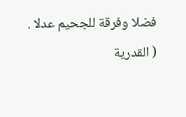فضلا وفرقة للجحيم عدلا . ( القدرية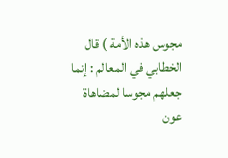مجوس هذه الأمة ) قال الخطابي في المعالم : إنما جعلهم مجوسا لمضاهاة
عون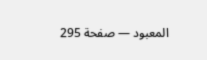المعبود — صفحة 295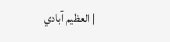| العظيم آبادي